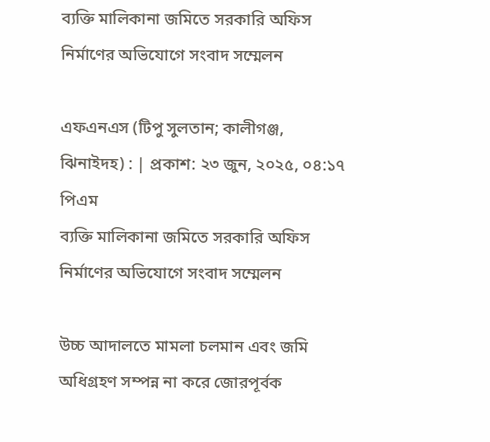ব্যক্তি মালিকানা জমিতে সরকারি অফিস নির্মাণের অভিযোগে সংবাদ সম্মেলন

এফএনএস (টিপু সুলতান; কালীগঞ্জ, ঝিনাইদহ) : | প্রকাশ: ২৩ জুন, ২০২৫, ০৪:১৭ পিএম
ব্যক্তি মালিকানা জমিতে সরকারি অফিস নির্মাণের অভিযোগে সংবাদ সম্মেলন

উচ্চ আদালতে মামলা চলমান এবং জমি অধিগ্রহণ সম্পন্ন না করে জোরপূর্বক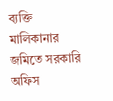ব্যক্তি মালিকানার জমিতে সরকারি অফিস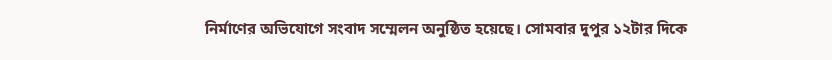নির্মাণের অভিযোগে সংবাদ সম্মেলন অনুষ্ঠিত হয়েছে। সোমবার দুপুর ১২টার দিকে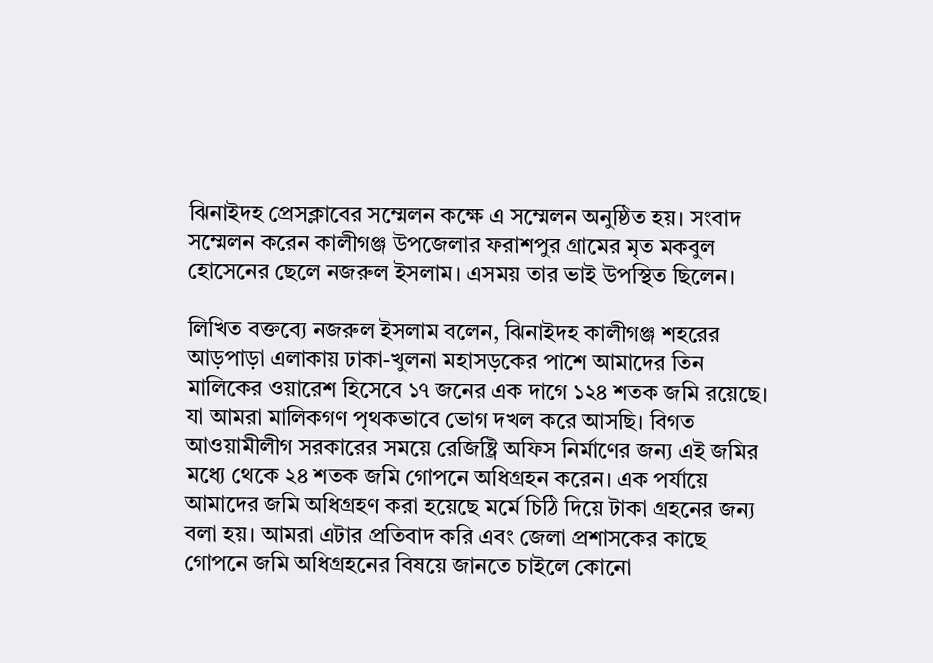ঝিনাইদহ প্রেসক্লাবের সম্মেলন কক্ষে এ সম্মেলন অনুষ্ঠিত হয়। সংবাদ সম্মেলন করেন কালীগঞ্জ উপজেলার ফরাশপুর গ্রামের মৃত মকবুল হোসেনের ছেলে নজরুল ইসলাম। এসময় তার ভাই উপস্থিত ছিলেন।

লিখিত বক্তব্যে নজরুল ইসলাম বলেন, ঝিনাইদহ কালীগঞ্জ শহরের আড়পাড়া এলাকায় ঢাকা-খুলনা মহাসড়কের পাশে আমাদের তিন মালিকের ওয়ারেশ হিসেবে ১৭ জনের এক দাগে ১২৪ শতক জমি রয়েছে। যা আমরা মালিকগণ পৃথকভাবে ভোগ দখল করে আসছি। বিগত আওয়ামীলীগ সরকারের সময়ে রেজিষ্ট্রি অফিস নির্মাণের জন্য এই জমির মধ্যে থেকে ২৪ শতক জমি গোপনে অধিগ্রহন করেন। এক পর্যায়ে আমাদের জমি অধিগ্রহণ করা হয়েছে মর্মে চিঠি দিয়ে টাকা গ্রহনের জন্য বলা হয়। আমরা এটার প্রতিবাদ করি এবং জেলা প্রশাসকের কাছে গোপনে জমি অধিগ্রহনের বিষয়ে জানতে চাইলে কোনো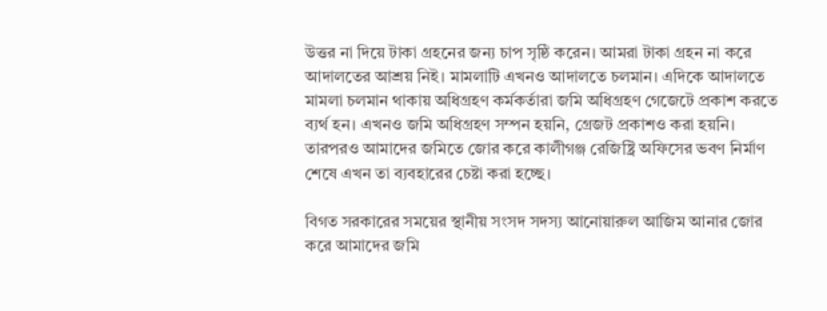উত্তর না দিয়ে টাকা গ্রহনের জন্য চাপ সৃষ্ঠি করেন। আমরা টাকা গ্রহন না করে আদালতের আশ্রয় নিই। মামলাটি এখনও আদালতে চলমান। এদিকে আদালতে মামলা চলমান থাকায় অধিগ্রহণ কর্মকর্তারা জমি অধিগ্রহণ গেজেটে প্রকাশ করতে ব্যর্থ হন। এখনও জমি অধিগ্রহণ সম্পন হয়নি, গ্রেজট প্রকাশও করা হয়নি। তারপরও আমাদের জমিতে জোর করে কালীগঞ্জ রেজিষ্ট্রি অফিসের ভবণ নির্মাণ শেষে এখন তা ব্যবহারের চেষ্টা করা হচ্ছে।

বিগত সরকারের সময়ের স্থানীয় সংসদ সদস্য আনোয়ারুল আজিম আনার জোর করে আমাদের জমি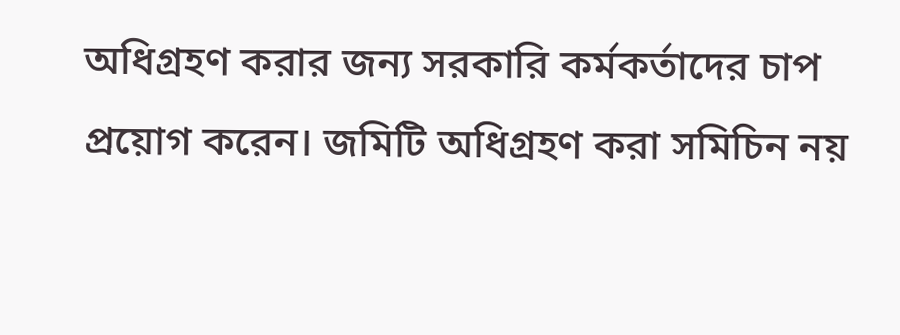অধিগ্রহণ করার জন্য সরকারি কর্মকর্তাদের চাপ প্রয়োগ করেন। জমিটি অধিগ্রহণ করা সমিচিন নয়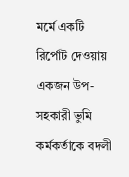মর্মে একটি রির্পোট দেওয়ায় একজন উপ-সহকারী ভুমি কর্মকর্তাকে বদলী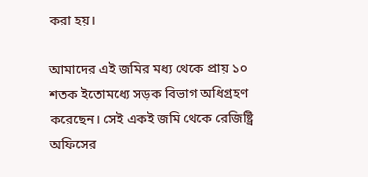করা হয়।

আমাদের এই জমির মধ্য থেকে প্রায় ১০ শতক ইতোমধ্যে সড়ক বিভাগ অধিগ্রহণ করেছেন। সেই একই জমি থেকে রেজিষ্ট্রি অফিসের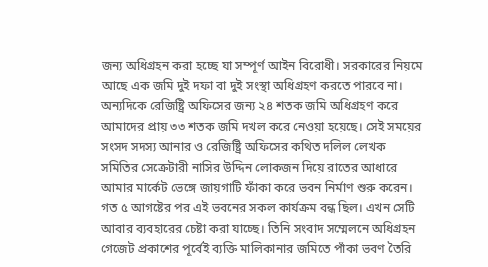জন্য অধিগ্রহন করা হচ্ছে যা সম্পূর্ণ আইন বিরোধী। সরকারের নিয়মে আছে এক জমি দুই দফা বা দুই সংস্থা অধিগ্রহণ করতে পারবে না। অন্যদিকে রেজিষ্ট্রি অফিসের জন্য ২৪ শতক জমি অধিগ্রহণ করে আমাদের প্রায় ৩৩ শতক জমি দখল করে নেওয়া হয়েছে। সেই সময়ের সংসদ সদস্য আনার ও রেজিষ্ট্রি অফিসের কথিত দলিল লেখক সমিতির সেক্রেটারী নাসির উদ্দিন লোকজন দিয়ে রাতের আধারে আমার মার্কেট ভেঙ্গে জায়গাটি ফাঁকা করে ভবন নির্মাণ শুরু করেন। গত ৫ আগষ্টের পর এই ভবনের সকল কার্যক্রম বন্ধ ছিল। এখন সেটি আবার ব্যবহারের চেষ্টা করা যাচ্ছে। তিনি সংবাদ সম্মেলনে অধিগ্রহন গেজেট প্রকাশের পূর্বেই ব্যক্তি মালিকানার জমিতে পাঁকা ভবণ তৈরি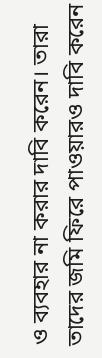ও ব্যবহার না করার দাবি করেন। তারা তাদের জমি ফিরে পাওয়ারও দাবি করেন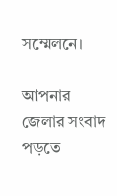সম্মেলনে।

আপনার জেলার সংবাদ পড়তে